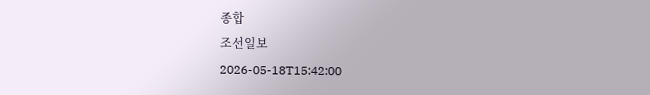종합
조선일보
2026-05-18T15:42:00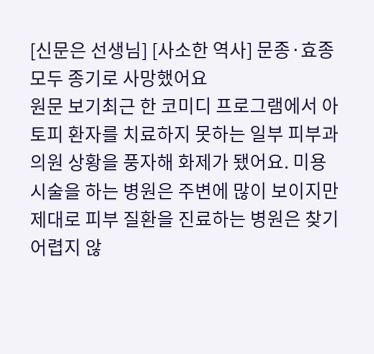[신문은 선생님] [사소한 역사] 문종·효종 모두 종기로 사망했어요
원문 보기최근 한 코미디 프로그램에서 아토피 환자를 치료하지 못하는 일부 피부과 의원 상황을 풍자해 화제가 됐어요. 미용 시술을 하는 병원은 주변에 많이 보이지만 제대로 피부 질환을 진료하는 병원은 찾기 어렵지 않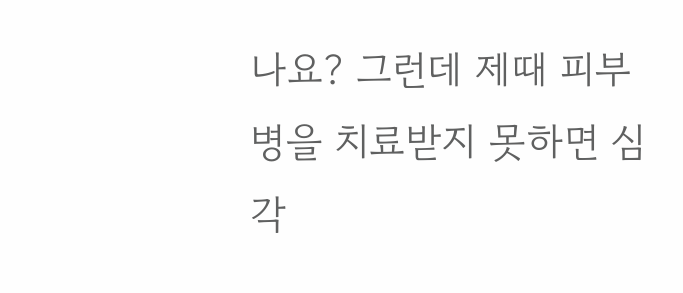나요? 그런데 제때 피부병을 치료받지 못하면 심각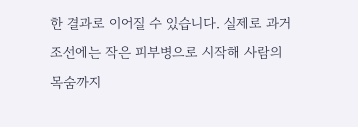한 결과로 이어질 수 있습니다. 실제로 과거 조선에는 작은 피부병으로 시작해 사람의 목숨까지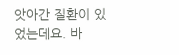앗아간 질환이 있었는데요. 바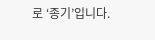로 ‘종기’입니다.